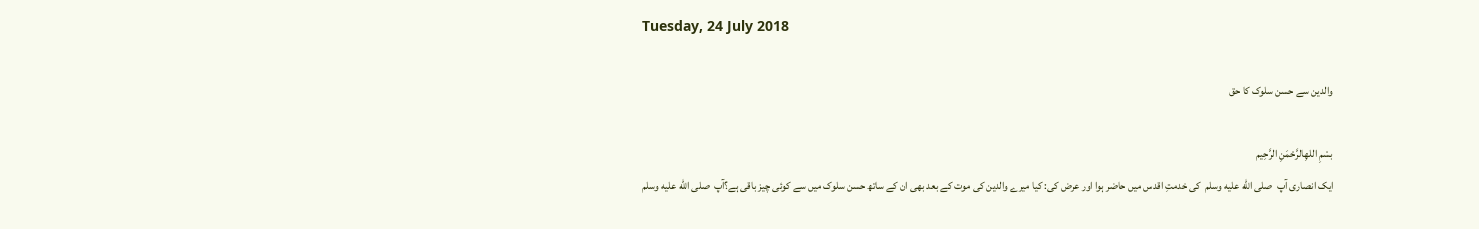Tuesday, 24 July 2018

والدین سے حسن سلوک کا حق

بسْمِ اللهِالرَّحْمَنِ الرَّحِيم
ایک انصاری آپ  صلى الله عليه وسلم  کی خدمتِ اقدس میں حاضر ہوا اور عرض کی: کیا میرے والدین کی موت کے بعد بھی ان کے ساتھ حسن سلوک میں سے کوئی چیز باقی ہے؟آپ  صلى الله عليه وسلم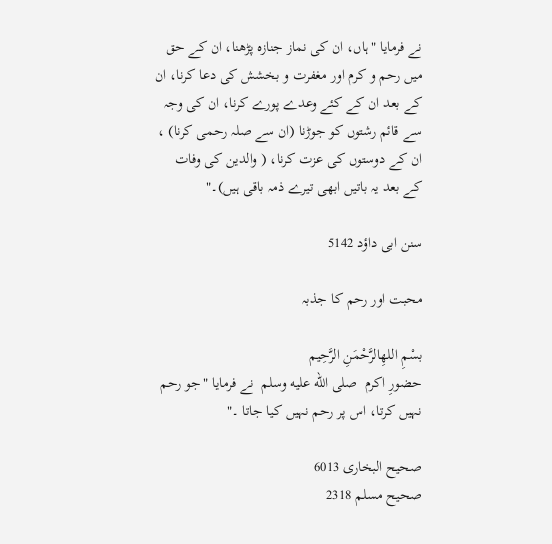نے فرمایا "ہاں، ان کی نماز جنازہ پڑھنا، ان کے حق میں رحم و کرم اور مغفرت و بخشش کی دعا کرنا، ان کے بعد ان کے کئے وعدے پورے کرنا، ان کی وجہ سے قائم رشتوں کو جوڑنا (ان سے صلہ رحمی کرنا) ، ان کے دوستوں کی عزت کرنا، ( والدین کی وفات کے بعد یہ باتیں ابھی تیرے ذمہ باقی ہیں)۔"

سنن ابی داؤد 5142

محبت اور رحم کا جذبہ

بسْمِ اللهِالرَّحْمَنِ الرَّحِيم
حضورِ اکرم  صلى الله عليه وسلم  نے فرمایا "جو رحم  نہیں کرتا، اس پر رحم نہیں کیا جاتا ۔"

صحیح البخاری 6013
صحیح مسلم 2318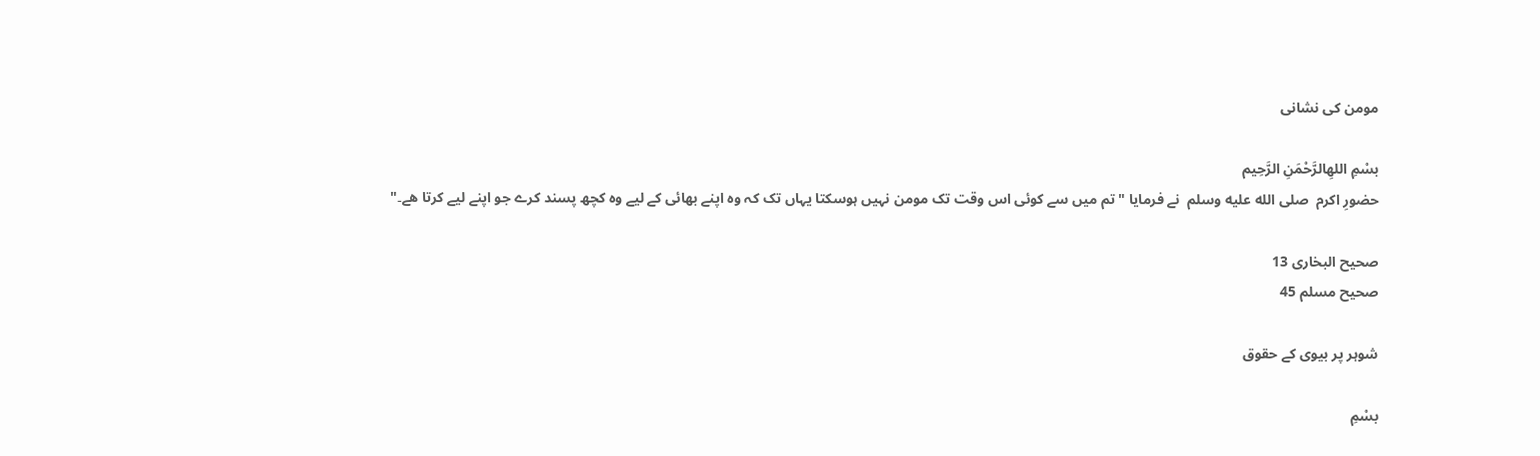مومن کی نشانی

بسْمِ اللهِالرَّحْمَنِ الرَّحِيم
حضورِ اکرم  صلى الله عليه وسلم  نے فرمایا "تم میں سے کوئی اس وقت تک مومن نہیں ہوسکتا یہاں تک کہ وہ اپنے بھائی کے لیے وہ کچھ پسند کرے جو اپنے لیے کرتا ھے۔"

صحیح البخاری 13
صحیح مسلم 45

شوہر پر بیوی کے حقوق

بسْمِ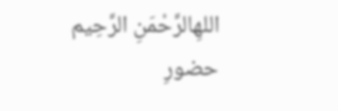اللهِالرَّحْمَنِ الرَّحِيم
حضورِ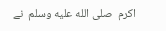اکرم  صلى الله عليه وسلم  نے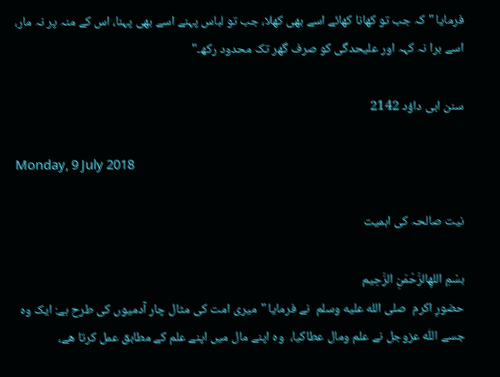فرمایا "کہ جب تو کھانا کھائے اسے بھی کھلا، جب تو لباس پہنے اسے بھی پہنا، اس کے منہ پر نہ مار، اسے برا نہ کہہ اور علیحدگی کو صرف گھر تک محدود رکھ۔"

سنن ابی داؤد 2142

Monday, 9 July 2018

نیت صالحہ کی اہمیت

بسْمِ اللهِالرَّحْمَنِ الرَّحِيم
حضورِ اکرم  صلى الله عليه وسلم  نے فرمایا "میری امت کی مثال چار آدمیوں کی طرح ہے: ایک وہ جسے اللّٰہ عزوجل نے علم ومال عطاکیا،  وہ اپنے مال میں اپنے علم کے مطابق عمل کرتا ھے،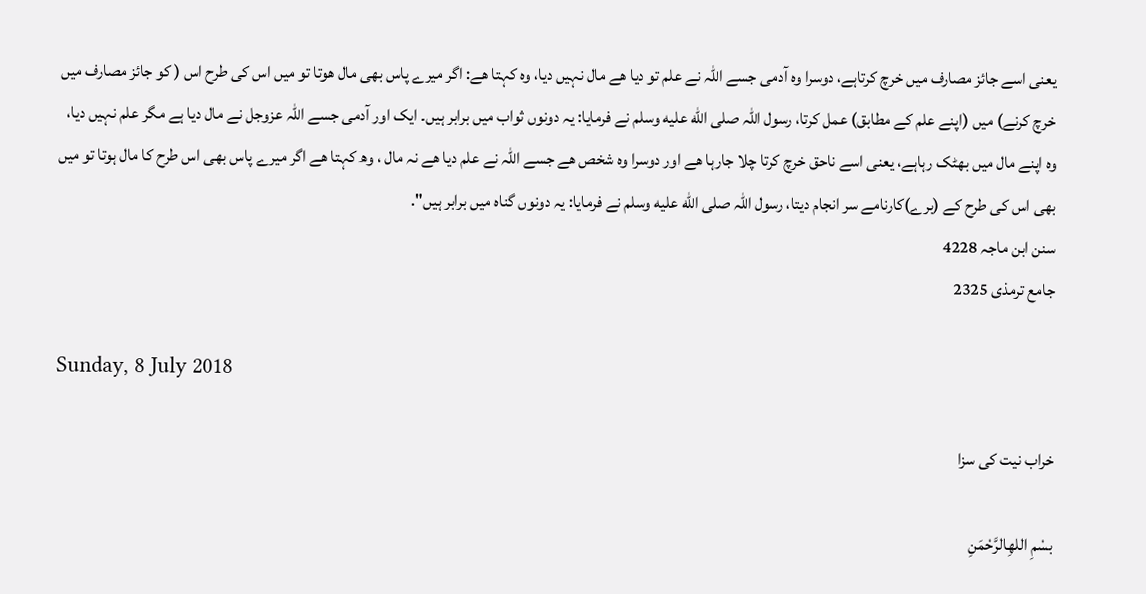یعنی اسے جائز مصارف میں خرچ کرتاہے، دوسرا وہ آدمی جسے اللّٰہ نے علم تو دیا ھے مال نہیں دیا، وہ کہتا ھے: اگر میرے پاس بھی مال ھوتا تو میں اس کی طرح اس ( کو جائز مصارف میں خرچ کرنے) میں (اپنے علم کے مطابق) عمل کرتا، رسول اللہ صلى الله عليه وسلم نے فرمایا: یہ دونوں ثواب میں برابر ہیں۔ ایک اور آدمی جسے اللّٰہ عزوجل نے مال دیا ہے مگر علم نہیں دیا، وہ اپنے مال میں بھٹک رہاہے، یعنی اسے ناحق خرچ کرتا چلا جارہا ھے اور دوسرا وہ شخص ھے جسے اللّٰہ نے علم دیا ھے نہ مال ، وھ کہتا ھے اگر میرے پاس بھی اس طرح کا مال ہوتا تو میں بھی اس کی طرح کے (برے)کارنامے سر انجام دیتا، رسول اللہ صلى الله عليه وسلم نے فرمایا: یہ دونوں گناہ میں برابر ہیں".
سنن ابن ماجہ 4228
جامع ترمذی 2325

Sunday, 8 July 2018

خراب نیت کی سزا

بسْمِ اللهِالرَّحْمَنِ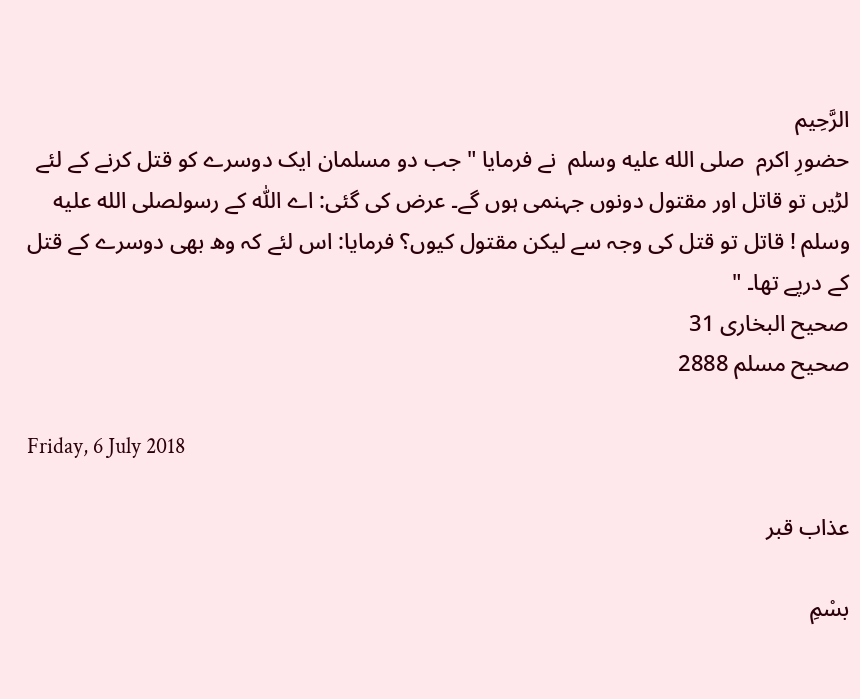الرَّحِيم
حضورِ اکرم  صلى الله عليه وسلم  نے فرمایا " جب دو مسلمان ایک دوسرے کو قتل کرنے کے لئے لڑیں تو قاتل اور مقتول دونوں جہنمی ہوں گے۔ عرض کی گئی: اے اللّٰہ کے رسولصلى الله عليه وسلم ! قاتل تو قتل کی وجہ سے لیکن مقتول کیوں؟ فرمایا: اس لئے کہ وھ بھی دوسرے کے قتل کے درپے تھا۔ "
صحیح البخاری 31
صحیح مسلم 2888

Friday, 6 July 2018

عذاب قبر

بسْمِ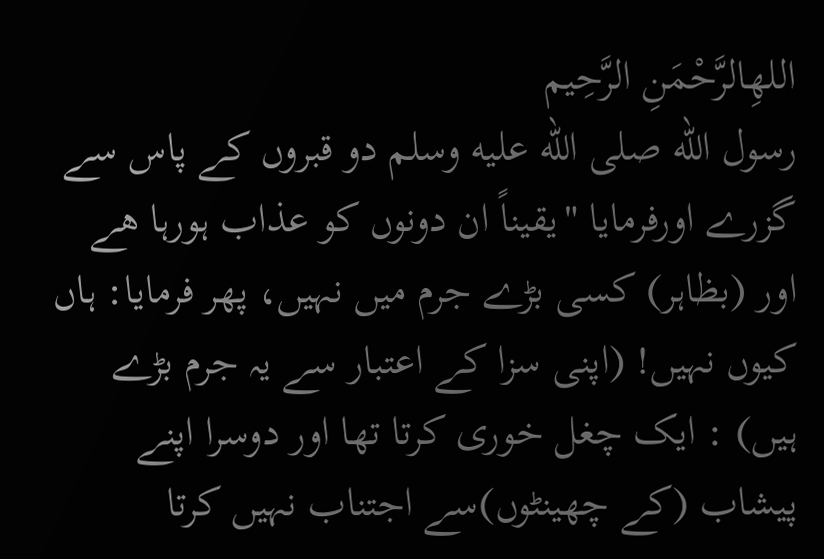اللهِالرَّحْمَنِ الرَّحِيم
رسول الله صلى الله عليه وسلم دو قبروں کے پاس سے گزرے اورفرمایا "یقیناً ان دونوں کو عذاب ہورہا ھے اور (بظاہر) کسی بڑے جرم میں نہیں، پھر فرمایا: ہاں کیوں نہیں! (اپنی سزا کے اعتبار سے یہ جرم بڑے ہیں) : ایک چغل خوری کرتا تھا اور دوسرا اپنے پیشاب (کے چھینٹوں)سے اجتناب نہیں کرتا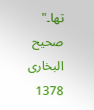تھا۔"
صحیح البخاری 1378